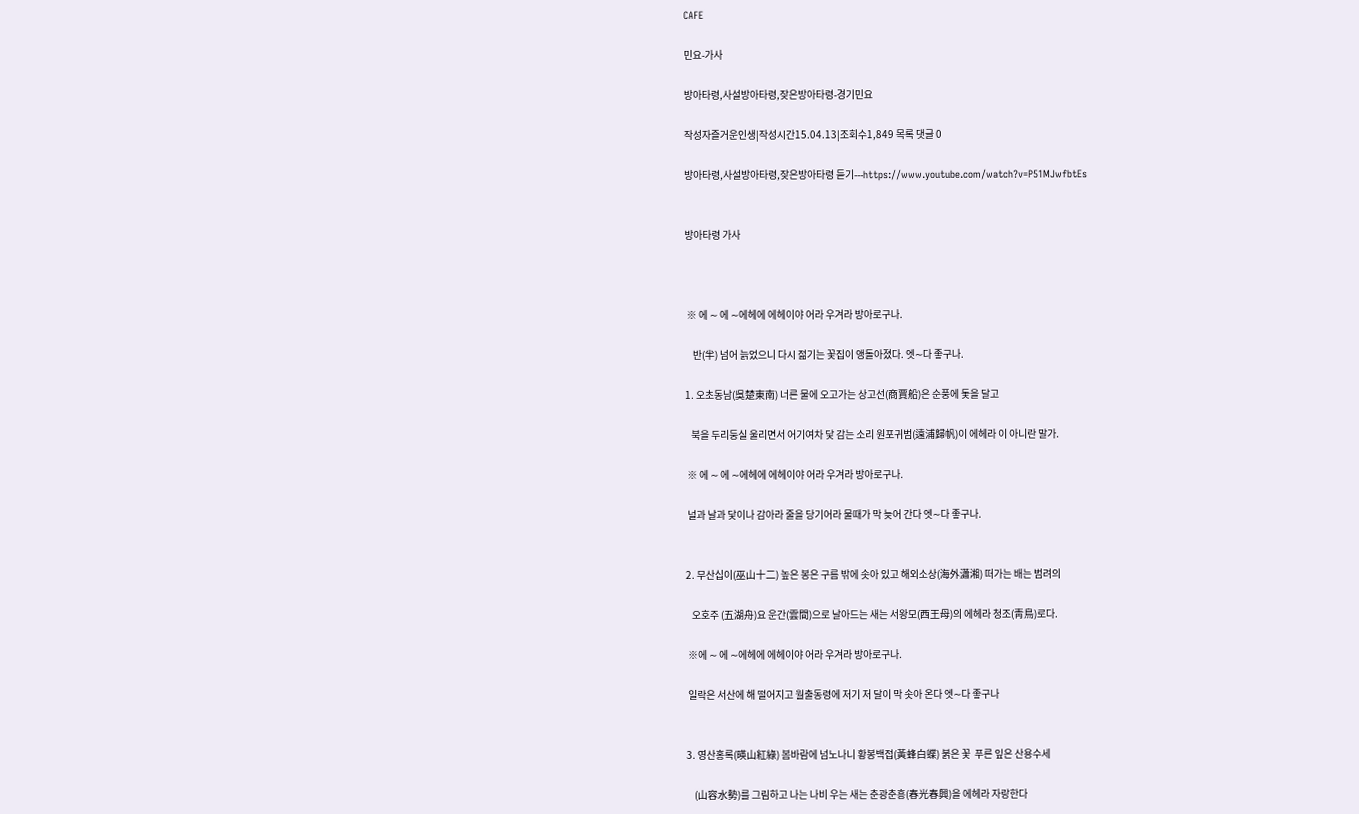CAFE

민요-가사

방아타령,사설방아타령,잦은방아타령-경기민요

작성자즐거운인생|작성시간15.04.13|조회수1,849 목록 댓글 0

방아타령,사설방아타령,잦은방아타령 듣기---https://www.youtube.com/watch?v=P51MJwfbtEs


방아타령 가사



 ※ 에 ∼ 에 ∼에헤에 에헤이야 어라 우겨라 방아로구나.

    반(半) 넘어 늙었으니 다시 젊기는 꽃집이 앵돌아졌다. 엣∼다 좋구나.

1. 오초동남(吳楚東南) 너른 물에 오고가는 상고선(商賈船)은 순풍에 돛을 달고

   북을 두리둥실 울리면서 어기여차 닻 감는 소리 원포귀범(遠浦歸帆)이 에헤라 이 아니란 말가.

 ※ 에 ∼ 에 ∼에헤에 에헤이야 어라 우겨라 방아로구나.

 널과 날과 닻이나 감아라 줄을 당기어라 물때가 막 늦어 간다 엣∼다 좋구나.


2. 무산십이(巫山十二) 높은 봉은 구름 밖에 솟아 있고 해외소상(海外瀟湘) 떠가는 배는 범려의

   오호주 (五湖舟)요 운간(雲間)으로 날아드는 새는 서왕모(西王母)의 에헤라 청조(靑鳥)로다.

 ※에 ∼ 에 ∼에헤에 에헤이야 어라 우겨라 방아로구나.

 일락은 서산에 해 떨어지고 월출동령에 저기 저 달이 막 솟아 온다 엣∼다 좋구나


3. 영산홍록(暎山紅綠) 봄바람에 넘노나니 황봉백접(黃蜂白蝶) 붉은 꽃  푸른 잎은 산용수세

    (山容水勢)를 그림하고 나는 나비 우는 새는 춘광춘흥(春光春興)을 에헤라 자랑한다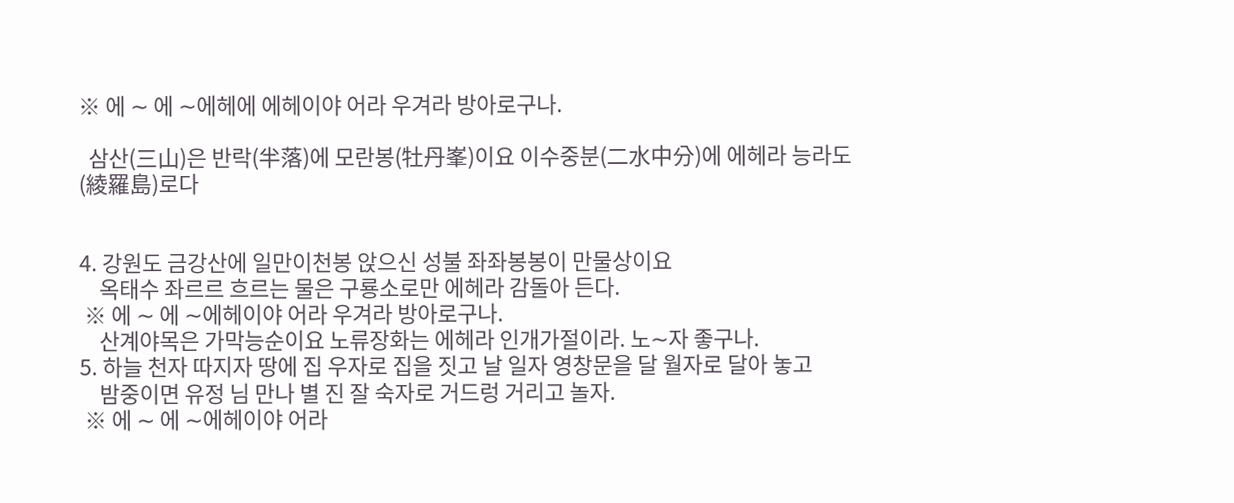※ 에 ∼ 에 ∼에헤에 에헤이야 어라 우겨라 방아로구나.

  삼산(三山)은 반락(半落)에 모란봉(牡丹峯)이요 이수중분(二水中分)에 에헤라 능라도(綾羅島)로다


4. 강원도 금강산에 일만이천봉 앉으신 성불 좌좌봉봉이 만물상이요
    옥태수 좌르르 흐르는 물은 구룡소로만 에헤라 감돌아 든다.
 ※ 에 ∼ 에 ∼에헤이야 어라 우겨라 방아로구나.
    산계야목은 가막능순이요 노류장화는 에헤라 인개가절이라. 노∼자 좋구나.
5. 하늘 천자 따지자 땅에 집 우자로 집을 짓고 날 일자 영창문을 달 월자로 달아 놓고
    밤중이면 유정 님 만나 별 진 잘 숙자로 거드렁 거리고 놀자.
 ※ 에 ∼ 에 ∼에헤이야 어라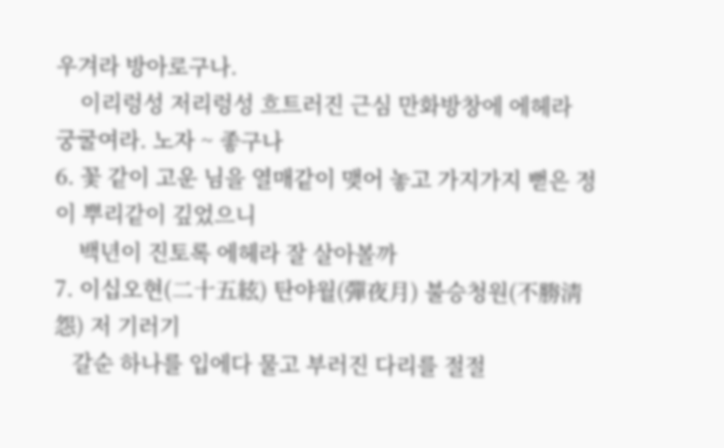우겨라 방아로구나.
    이리렁성 저리렁성 흐트러진 근심 만화방창에 에헤라 궁굴여라. 노자 ~ 좋구나
6. 꽃 같이 고운 님을 열매같이 맺어 놓고 가지가지 뻗은 정이 뿌리같이 깊었으니
    백년이 진토록 에헤라 잘 살아볼까
7. 이십오현(二十五絃) 탄야월(彈夜月) 불승청원(不勝淸怨) 저 기러기
   갈순 하나를 입에다 물고 부러진 다리를 절절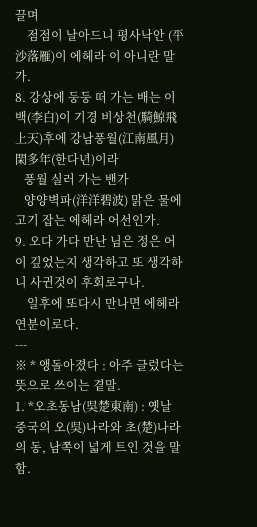끌며
    점점이 날아드니 평사낙안 (平沙落雁)이 에헤라 이 아니란 말가.
8. 강상에 둥둥 떠 가는 배는 이백(李白)이 기경 비상천(騎鯨飛上天)후에 강남풍월(江南風月) 閑多年(한다년)이라
   풍월 실러 가는 밴가
   양양벽파(洋洋碧波) 맑은 물에 고기 잡는 에헤라 어선인가.
9. 오다 가다 만난 님은 정은 어이 깊었는지 생각하고 또 생각하니 사귄것이 후회로구나.
    일후에 또다시 만나면 에헤라 연분이로다.
---
※ * 앵돌아졌다 : 아주 글렀다는 뜻으로 쓰이는 곁말.
1. *오초동남(吳楚東南) : 옛날 중국의 오(吳)나라와 초(楚)나라의 동, 남쪽이 넓게 트인 것을 말함.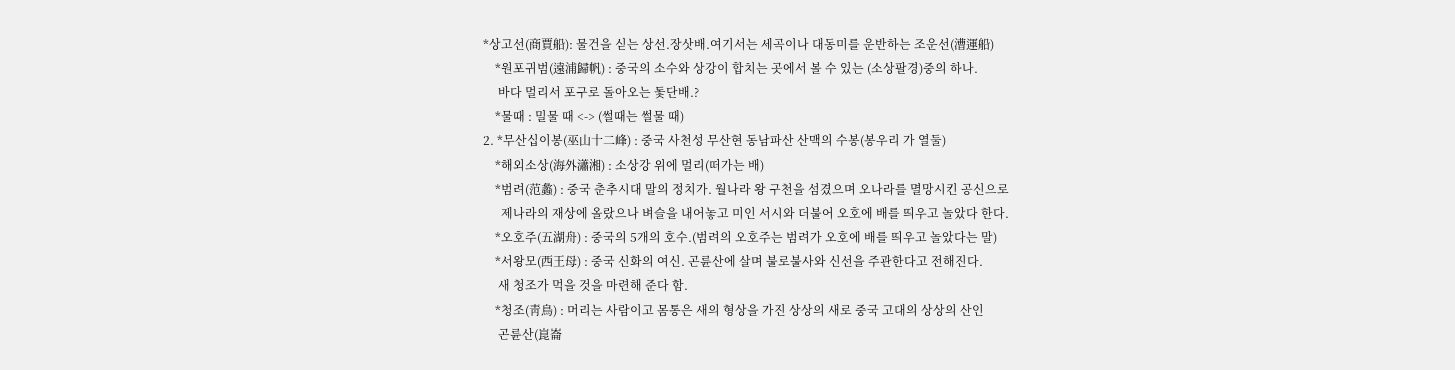*상고선(商賈船): 물건을 싣는 상선.장삿배.여기서는 세곡이나 대동미를 운반하는 조운선(漕運船)
    *원포귀범(遠浦歸帆) : 중국의 소수와 상강이 합치는 곳에서 볼 수 있는 (소상팔경)중의 하나.
     바다 멀리서 포구로 돌아오는 돛단배.?
    *물때 : 밀물 때 <-> (썰때는 썰물 때)
2. *무산십이봉(巫山十二峰) : 중국 사천성 무산현 동남파산 산맥의 수봉(봉우리 가 열둘)
    *해외소상(海外瀟湘) : 소상강 위에 멀리(떠가는 배)
    *범려(范蠡) : 중국 춘추시대 말의 정치가. 월나라 왕 구천을 섬겼으며 오나라를 멸망시킨 공신으로
      제나라의 재상에 올랐으나 벼슬을 내어놓고 미인 서시와 더불어 오호에 배를 띄우고 놀았다 한다.
    *오호주(五湖舟) : 중국의 5개의 호수.(범려의 오호주는 범려가 오호에 배를 띄우고 놀았다는 말)
    *서왕모(西王母) : 중국 신화의 여신. 곤륜산에 살며 불로불사와 신선을 주관한다고 전해진다.
     새 청조가 먹을 것을 마련해 준다 함.
    *청조(靑鳥) : 머리는 사람이고 몸통은 새의 형상을 가진 상상의 새로 중국 고대의 상상의 산인
     곤륜산(崑崙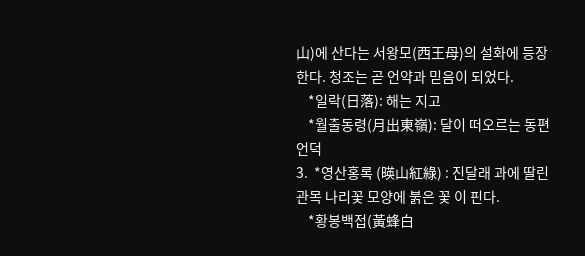山)에 산다는 서왕모(西王母)의 설화에 등장한다. 청조는 곧 언약과 믿음이 되었다.
    *일락(日落): 해는 지고
    *월출동령(月出東嶺): 달이 떠오르는 동편 언덕
3.  *영산홍록 (暎山紅綠) : 진달래 과에 딸린 관목 나리꽃 모양에 붉은 꽃 이 핀다.
    *황봉백접(黃蜂白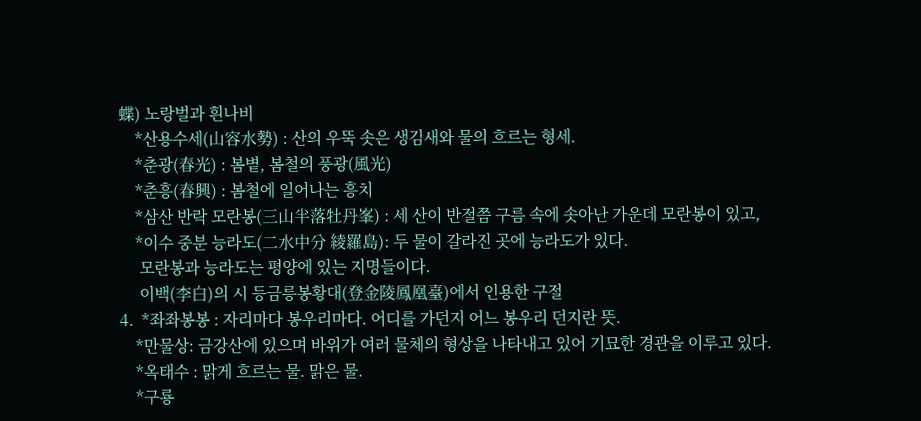蝶) 노랑벌과 흰나비
    *산용수세(山容水勢) : 산의 우뚝 솟은 생김새와 물의 흐르는 형세.
    *춘광(春光) : 봄볕, 봄철의 풍광(風光)
    *춘흥(春興) : 봄철에 일어나는 흥치
    *삼산 반락 모란봉(三山半落牡丹峯) : 세 산이 반절쯤 구름 속에 솟아난 가운데 모란봉이 있고,
    *이수 중분 능라도(二水中分 綾羅島): 두 물이 갈라진 곳에 능라도가 있다.
     모란봉과 능라도는 평양에 있는 지명들이다.
     이백(李白)의 시 등금릉봉황대(登金陵鳳凰臺)에서 인용한 구절
4.  *좌좌봉봉 : 자리마다 봉우리마다. 어디를 가던지 어느 봉우리 던지란 뜻.
    *만물상: 금강산에 있으며 바위가 여러 물체의 형상을 나타내고 있어 기묘한 경관을 이루고 있다.
    *옥태수 : 맑게 흐르는 물. 맑은 물.
    *구룡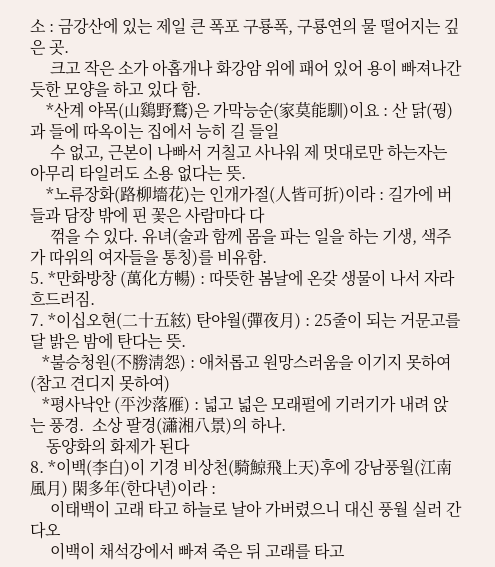소 : 금강산에 있는 제일 큰 폭포 구룡폭, 구룡연의 물 떨어지는 깊은 곳.
     크고 작은 소가 아홉개나 화강암 위에 패어 있어 용이 빠져나간 듯한 모양을 하고 있다 함.
    *산계 야목(山鷄野鶩)은 가막능순(家莫能馴)이요 : 산 닭(꿩)과 들에 따옥이는 집에서 능히 길 들일
     수 없고, 근본이 나빠서 거칠고 사나워 제 멋대로만 하는자는 아무리 타일러도 소용 없다는 뜻.
    *노류장화(路柳墻花)는 인개가절(人皆可折)이라 : 길가에 버들과 담장 밖에 핀 꽃은 사람마다 다
     꺾을 수 있다. 유녀(술과 함께 몸을 파는 일을 하는 기생, 색주가 따위의 여자들을 통칭)를 비유함.
5. *만화방창 (萬化方暢) : 따뜻한 봄날에 온갖 생물이 나서 자라 흐드러짐.
7. *이십오현(二十五絃) 탄야월(彈夜月) : 25줄이 되는 거문고를 달 밝은 밤에 탄다는 뜻.
   *불승청원(不勝淸怨) : 애처롭고 원망스러움을 이기지 못하여(참고 견디지 못하여)
   *평사낙안 (平沙落雁) : 넓고 넓은 모래펄에 기러기가 내려 앉는 풍경.  소상 팔경(瀟湘八景)의 하나.
    동양화의 화제가 된다
8. *이백(李白)이 기경 비상천(騎鯨飛上天)후에 강남풍월(江南風月) 閑多年(한다년)이라 :
     이태백이 고래 타고 하늘로 날아 가버렸으니 대신 풍월 실러 간다오
     이백이 채석강에서 빠져 죽은 뒤 고래를 타고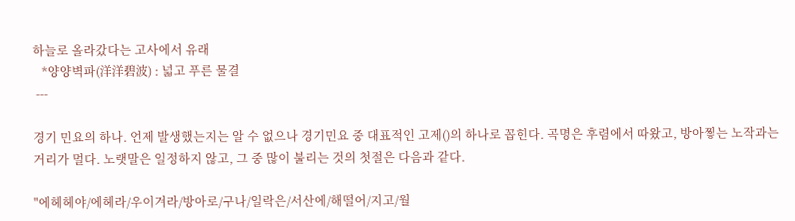하늘로 올라갔다는 고사에서 유래
   *양양벽파(洋洋碧波) : 넓고 푸른 물결
 ---

경기 민요의 하나. 언제 발생했는지는 알 수 없으나 경기민요 중 대표적인 고제()의 하나로 꼽힌다. 곡명은 후렴에서 따왔고, 방아찧는 노작과는 거리가 멀다. 노랫말은 일정하지 않고, 그 중 많이 불리는 것의 첫절은 다음과 같다.

"에헤헤야/에헤라/우이겨라/방아로/구나/일락은/서산에/해떨어/지고/월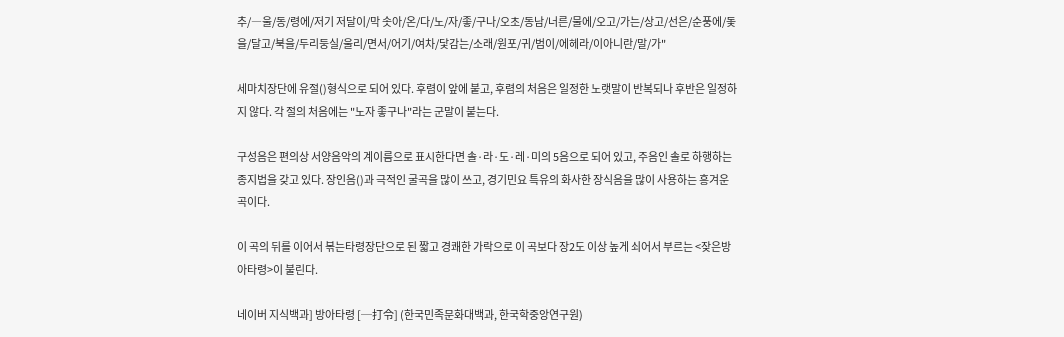추/―울/동/령에/저기 저달이/막 솟아/온/다/노/자/좋/구나/오초/동남/너른/물에/오고/가는/상고/선은/순풍에/돛을/달고/북을/두리둥실/울리/면서/어기/여차/닻감는/소래/원포/귀/범이/에헤라/이아니란/말/가"

세마치장단에 유절()형식으로 되어 있다. 후렴이 앞에 붙고, 후렴의 처음은 일정한 노랫말이 반복되나 후반은 일정하지 않다. 각 절의 처음에는 "노자 좋구나"라는 군말이 붙는다.

구성음은 편의상 서양음악의 계이름으로 표시한다면 솔·라·도·레·미의 5음으로 되어 있고, 주음인 솔로 하행하는 종지법을 갖고 있다. 장인음()과 극적인 굴곡을 많이 쓰고, 경기민요 특유의 화사한 장식음을 많이 사용하는 흥겨운 곡이다.

이 곡의 뒤를 이어서 볶는타령장단으로 된 짧고 경쾌한 가락으로 이 곡보다 장2도 이상 높게 쇠어서 부르는 <잦은방아타령>이 불린다.

네이버 지식백과] 방아타령 [─打令] (한국민족문화대백과, 한국학중앙연구원)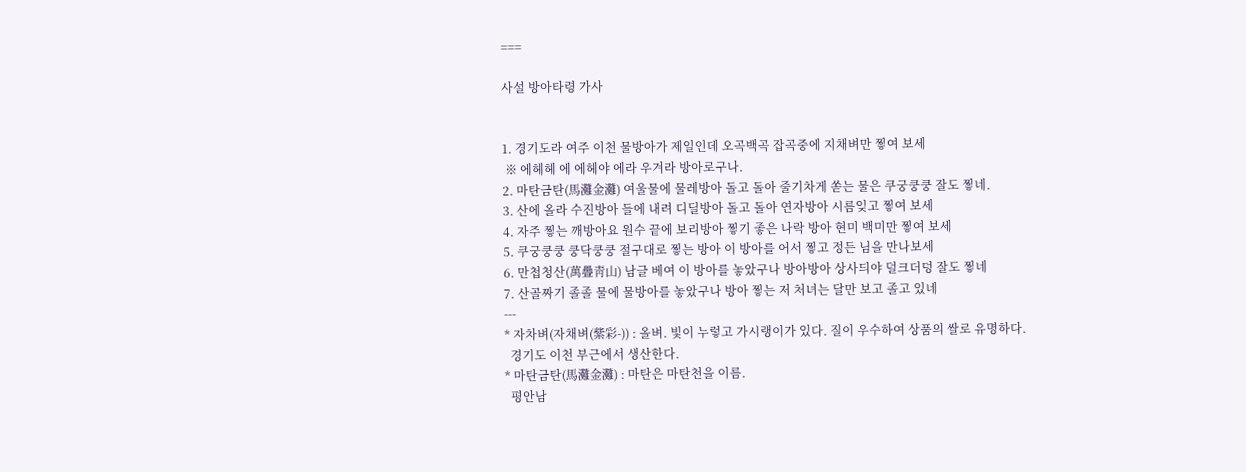===

사설 방아타령 가사


1. 경기도라 여주 이천 물방아가 제일인데 오곡백곡 잡곡중에 지채벼만 찧여 보세
 ※ 에헤헤 에 에헤야 에라 우겨라 방아로구나.
2. 마탄금탄(馬灘金灘) 여울물에 물레방아 돌고 돌아 줄기차게 쏟는 물은 쿠궁쿵쿵 잘도 찧네.
3. 산에 올라 수진방아 들에 내려 디딜방아 돌고 돌아 연자방아 시름잊고 찧여 보세
4. 자주 찧는 깨방아요 원수 끝에 보리방아 찧기 좋은 나락 방아 현미 백미만 찧여 보세
5. 쿠궁쿵쿵 쿵닥쿵쿵 절구대로 찧는 방아 이 방아를 어서 찧고 정든 님을 만나보세
6. 만첩청산(萬疊靑山) 남글 베여 이 방아를 놓았구나 방아방아 상사듸야 덜크더덩 잘도 찧네
7. 산골짜기 졸졸 물에 물방아를 놓았구나 방아 찧는 저 처녀는 달만 보고 졸고 있네
---
* 자차벼(자채벼(紫彩-)) : 올벼. 빛이 누렇고 가시랭이가 있다. 질이 우수하여 상품의 쌀로 유명하다.
  경기도 이천 부근에서 생산한다.
* 마탄금탄(馬灘金灘) : 마탄은 마탄천을 이름.
  평안남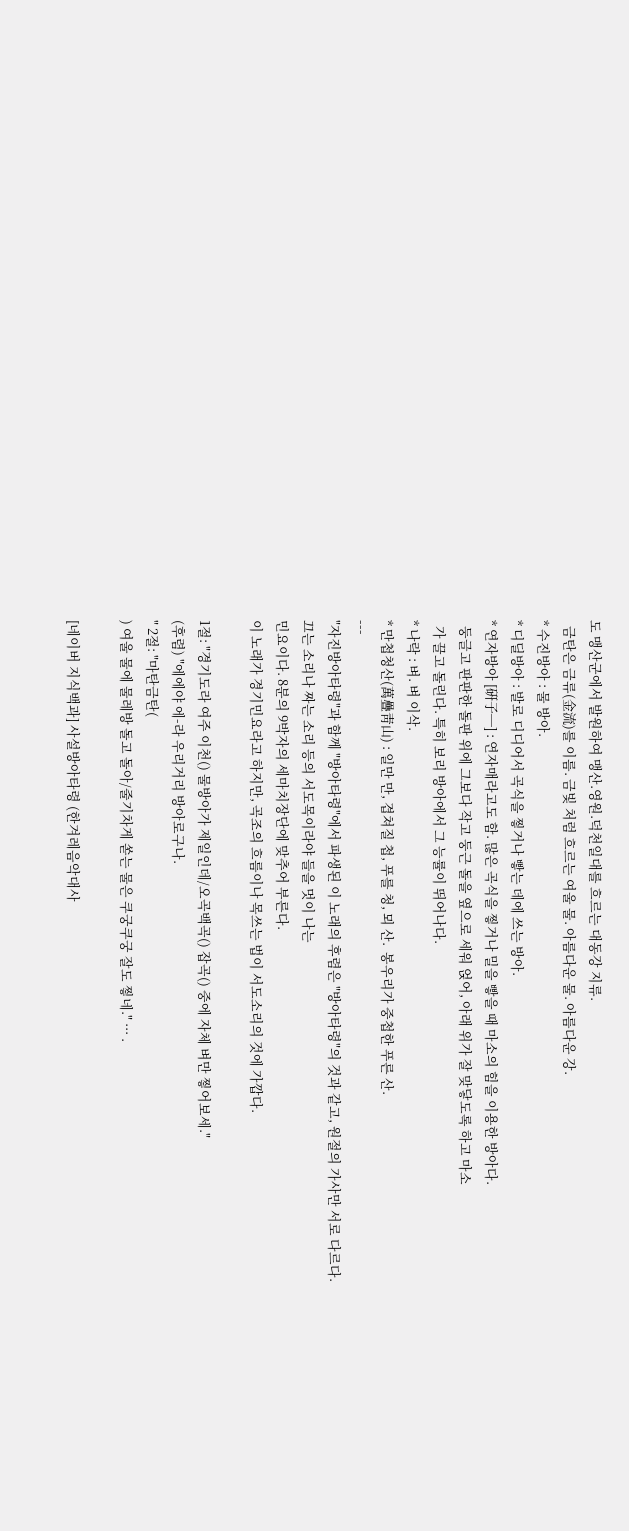도 맹산군에서 발원하여 맹산.영원.덕천일대를 흐르는 대동강 지류.
  금탄은 금류(金流)를 이름. 금빛 처럼 흐르는 여울 물. 아름다운 물. 아름다운 강.
* 수진방아 : 물 방아.
* 디딜방아 : 발로 디디어서 곡식을 찧거나 빻는 데에 쓰는 방아.
* 연자방아 [硏子─] : 연자매라고도 함. 많은 곡식을 찧거나 밀을 빻을 때 마소의 힘을 이용한 방아다.
  둥글고 판판한 돌판 위에 그보다 작고 둥근 돌을 옆으로 세워 얹어, 아래 위가 잘 맞닿도록 하고 마소
  가 끌고 돌린다. 특히 보리 방아에서 그 능률이 뛰어나다.
* 나락 : 벼. 벼 이삭.
* 만첩청산(萬疊靑山) : 일만 만, 겹쳐질 첩, 푸를 청, 뫼 산.  봉우리가 중첩한 푸른 산.
---
"자진방아타령"과 함께 "방아타령"에서 파생된 이 노래의 후렴은 "방아타령"의 것과 같고, 원절의 가사만 서로 다르다.
끄는 소리나 짜는 소리 등의 서도목이라야 들을 멋이 나는
민요이다. 8분의 9박자의 세마치장단에 맞추어 부른다.
이 노래가 경기민요라고 하지만, 곡조의 흐름이나 목쓰는 법이 서도소리의 것에 가깝다.

1절: "경기도라 여주 이천() 물방아가 제일인데/오곡백곡() 잡곡() 중에 자체 벼만 찧어보세."
(후렴) "에에야 에-라 우리거리 방아로구나.
" 2절: "마탄금탄(
) 여울 물에 물레방 돌고 돌아/줄기차게 쏟는 물은 쿠궁쿠궁 잘도 찧네." ··· .

[네이버 지식백과] 사설방아타령 (한겨레음악대사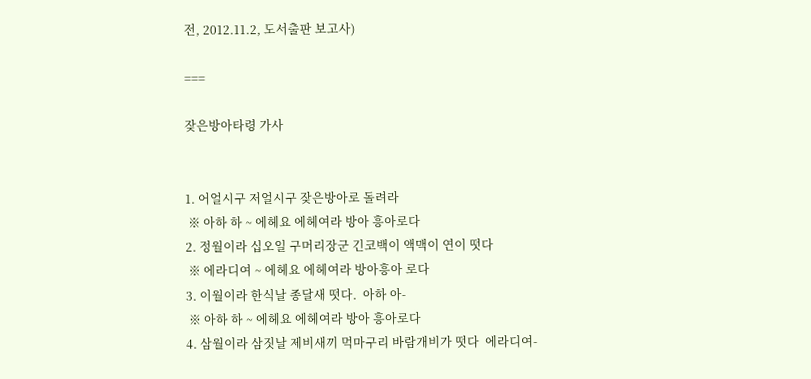전, 2012.11.2, 도서출판 보고사)

===

잦은방아타령 가사


1. 어얼시구 저얼시구 잦은방아로 돌려라
 ※ 아하 하 ~ 에헤요 에헤여라 방아 흥아로다
2. 정월이라 십오일 구머리장군 긴코백이 액맥이 연이 떳다
 ※ 에라디여 ~ 에헤요 에헤여라 방아흥아 로다
3. 이월이라 한식날 종달새 떳다.  아하 아-
 ※ 아하 하 ~ 에헤요 에헤여라 방아 흥아로다
4. 삼월이라 삼짓날 제비새끼 먹마구리 바람개비가 떳다  에라디여-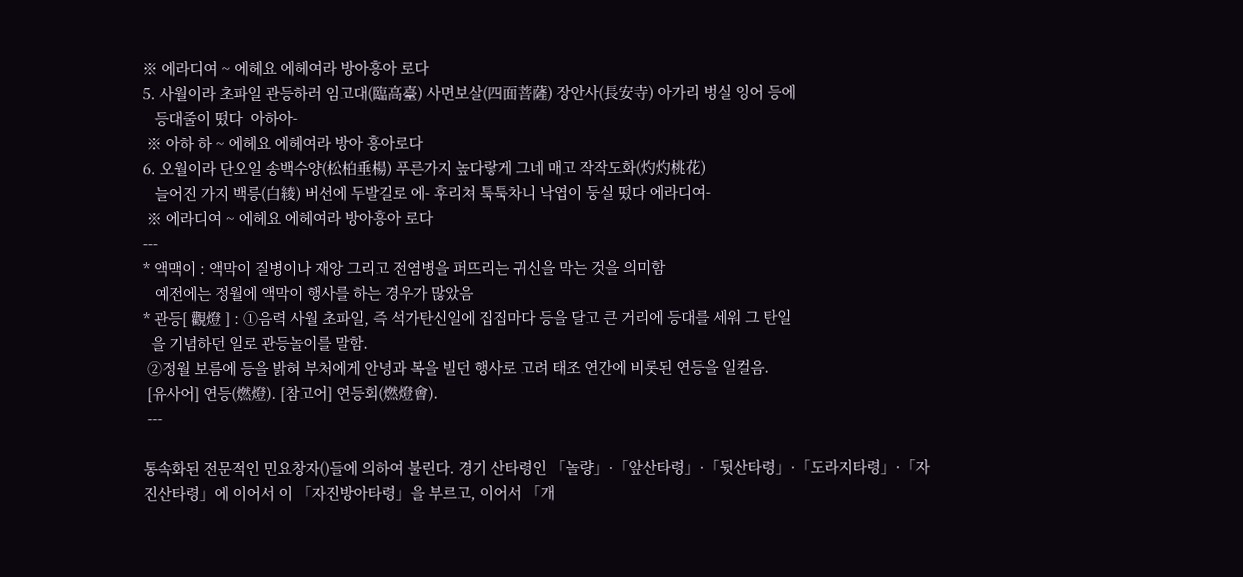※ 에라디여 ~ 에헤요 에헤여라 방아흥아 로다
5. 사월이라 초파일 관등하러 임고대(臨高臺) 사면보살(四面菩薩) 장안사(長安寺) 아가리 벙실 잉어 등에
   등대줄이 떴다  아하아-
 ※ 아하 하 ~ 에헤요 에헤여라 방아 흥아로다
6. 오월이라 단오일 송백수양(松柏垂楊) 푸른가지 높다랗게 그네 매고 작작도화(灼灼桃花)
   늘어진 가지 백릉(白綾) 버선에 두발길로 에- 후리쳐 툭툭차니 낙엽이 둥실 떴다 에라디여-
 ※ 에라디여 ~ 에헤요 에헤여라 방아흥아 로다
---
* 액맥이 : 액막이 질병이나 재앙 그리고 전염병을 퍼뜨리는 귀신을 막는 것을 의미함
   예전에는 정월에 액막이 행사를 하는 경우가 많았음
* 관등[ 觀燈 ] : ①음력 사월 초파일, 즉 석가탄신일에 집집마다 등을 달고 큰 거리에 등대를 세워 그 탄일
  을 기념하던 일로 관등놀이를 말함.
 ②정월 보름에 등을 밝혀 부처에게 안녕과 복을 빌던 행사로 고려 태조 연간에 비롯된 연등을 일컬음.
 [유사어] 연등(燃燈). [참고어] 연등회(燃燈會).
 ---

통속화된 전문적인 민요창자()들에 의하여 불린다. 경기 산타령인 「놀량」·「앞산타령」·「뒷산타령」·「도라지타령」·「자진산타령」에 이어서 이 「자진방아타령」을 부르고, 이어서 「개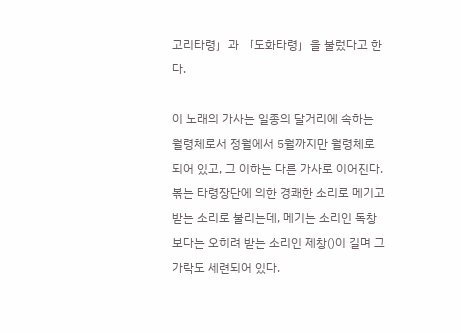고리타령」과 「도화타령」을 불렀다고 한다.

이 노래의 가사는 일종의 달거리에 속하는 월령체로서 정월에서 5월까지만 월령체로 되어 있고, 그 이하는 다른 가사로 이어진다. 볶는 타령장단에 의한 경쾌한 소리로 메기고 받는 소리로 불리는데, 메기는 소리인 독창보다는 오히려 받는 소리인 제창()이 길며 그 가락도 세련되어 있다.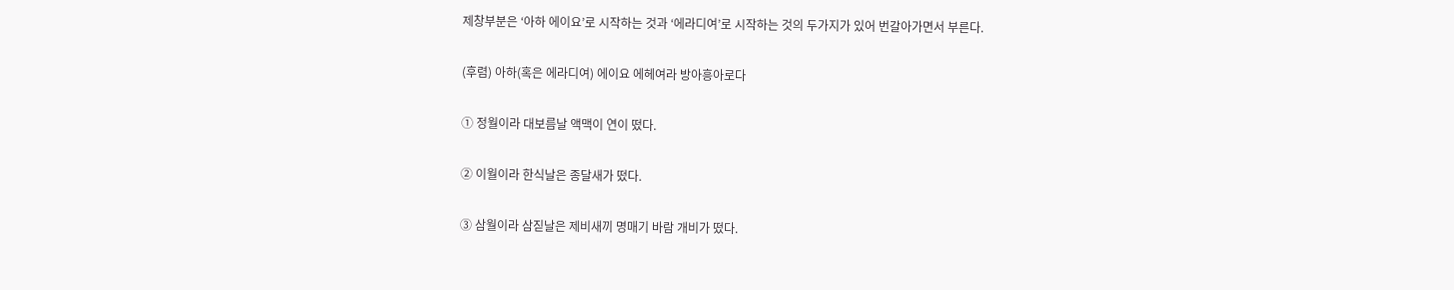제창부분은 ‘아하 에이요’로 시작하는 것과 ‘에라디여’로 시작하는 것의 두가지가 있어 번갈아가면서 부른다.

(후렴) 아하(혹은 에라디여) 에이요 에헤여라 방아흥아로다

① 정월이라 대보름날 액맥이 연이 떴다.

② 이월이라 한식날은 종달새가 떴다.

③ 삼월이라 삼짇날은 제비새끼 명매기 바람 개비가 떴다.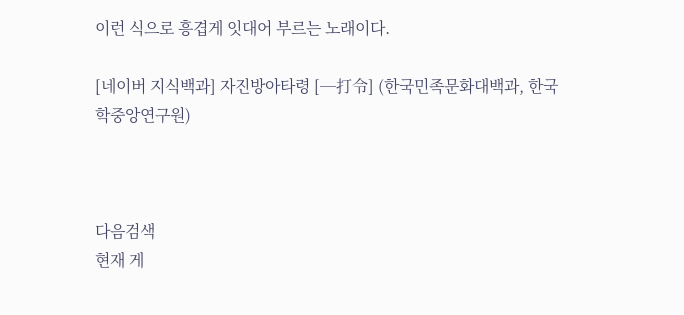이런 식으로 흥겹게 잇대어 부르는 노래이다.

[네이버 지식백과] 자진방아타령 [─打令] (한국민족문화대백과, 한국학중앙연구원)



다음검색
현재 게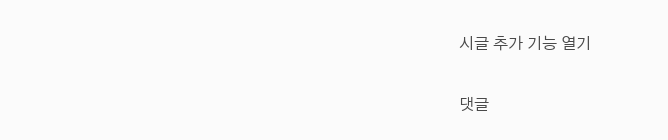시글 추가 기능 열기

댓글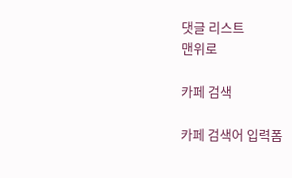댓글 리스트
맨위로

카페 검색

카페 검색어 입력폼